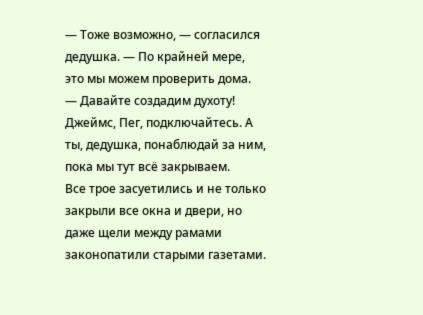— Тоже возможно, — согласился дедушка. — По крайней мере, это мы можем проверить дома.
— Давайте создадим духоту! Джеймс, Пег, подключайтесь. А ты, дедушка, понаблюдай за ним, пока мы тут всё закрываем.
Все трое засуетились и не только закрыли все окна и двери, но даже щели между рамами законопатили старыми газетами.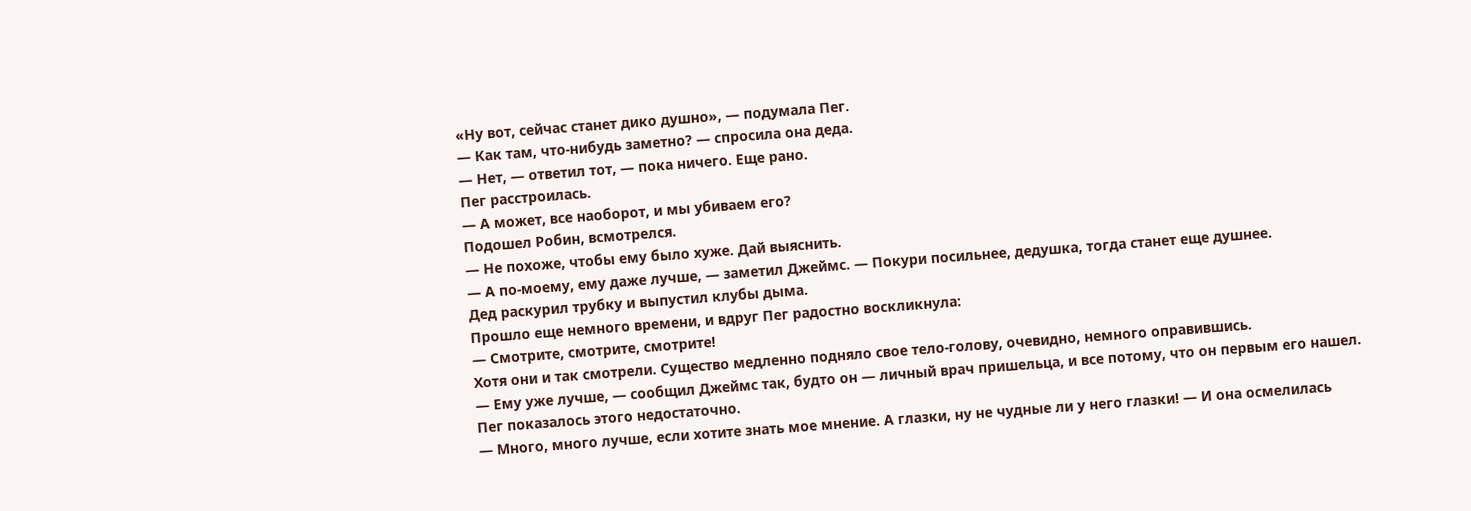«Ну вот, сейчас станет дико душно», — подумала Пег.
— Как там, что-нибудь заметно? — спросила она деда.
— Нет, — ответил тот, — пока ничего. Еще рано.
Пег расстроилась.
— А может, все наоборот, и мы убиваем его?
Подошел Робин, всмотрелся.
— Не похоже, чтобы ему было хуже. Дай выяснить.
— А по-моему, ему даже лучше, — заметил Джеймс. — Покури посильнее, дедушка, тогда станет еще душнее.
Дед раскурил трубку и выпустил клубы дыма.
Прошло еще немного времени, и вдруг Пег радостно воскликнула:
— Смотрите, смотрите, смотрите!
Хотя они и так смотрели. Существо медленно подняло свое тело-голову, очевидно, немного оправившись.
— Ему уже лучше, — сообщил Джеймс так, будто он — личный врач пришельца, и все потому, что он первым его нашел.
Пег показалось этого недостаточно.
— Много, много лучше, если хотите знать мое мнение. А глазки, ну не чудные ли у него глазки! — И она осмелилась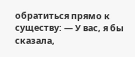обратиться прямо к существу: — У вас, я бы сказала,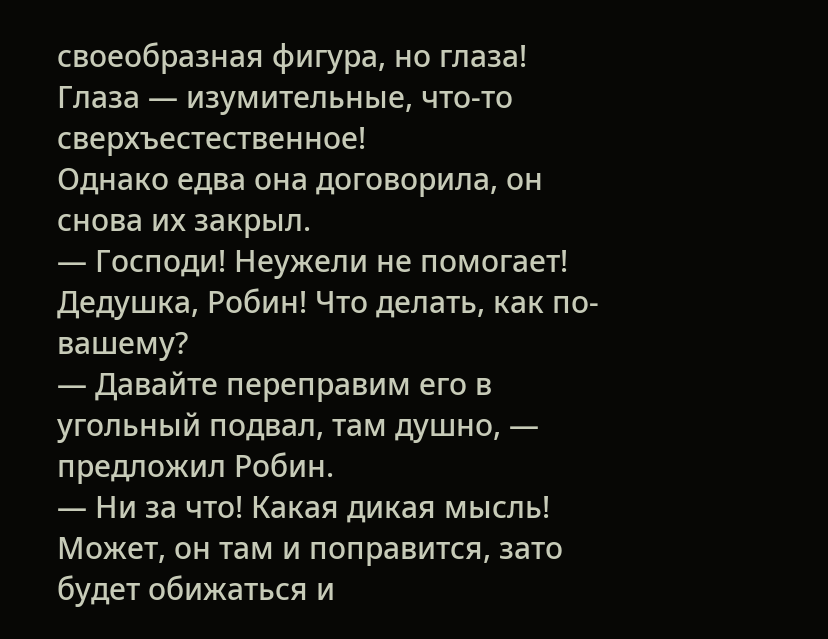своеобразная фигура, но глаза! Глаза — изумительные, что-то сверхъестественное!
Однако едва она договорила, он снова их закрыл.
— Господи! Неужели не помогает! Дедушка, Робин! Что делать, как по-вашему?
— Давайте переправим его в угольный подвал, там душно, — предложил Робин.
— Ни за что! Какая дикая мысль! Может, он там и поправится, зато будет обижаться и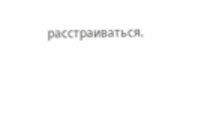расстраиваться.